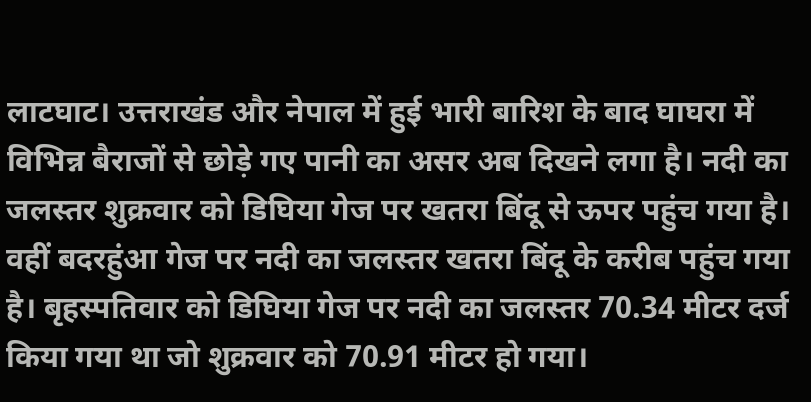लाटघाट। उत्तराखंड और नेपाल में हुई भारी बारिश के बाद घाघरा में विभिन्न बैराजों से छोड़े गए पानी का असर अब दिखने लगा है। नदी का जलस्तर शुक्रवार को डिघिया गेज पर खतरा बिंदू से ऊपर पहुंच गया है। वहीं बदरहुंआ गेज पर नदी का जलस्तर खतरा बिंदू के करीब पहुंच गया है। बृहस्पतिवार को डिघिया गेज पर नदी का जलस्तर 70.34 मीटर दर्ज किया गया था जो शुक्रवार को 70.91 मीटर हो गया।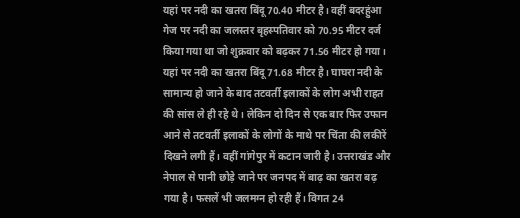यहां पर नदी का खतरा बिंदू 70.40 मीटर है। वहीं बदरहुंआ गेज पर नदी का जलस्तर बृहस्पतिवार को 70.95 मीटर दर्ज किया गया था जो शुक्रवार को बढ़कर 71.56 मीटर हो गया। यहां पर नदी का खतरा बिंदू 71.68 मीटर है। घाघरा नदी के सामान्य हो जाने के बाद तटवर्ती इलाकों के लोग अभी राहत की सांस ले ही रहे थे। लेकिन दो दिन से एक बार फिर उफान आने से तटवर्ती इलाकों के लोगों के माथे पर चिंता की लकीरें दिखने लगी हैं। वहीं गांगेपुर में कटान जारी है। उत्तराखंड और नेपाल से पानी छोड़े जाने पर जनपद में बाढ़ का खतरा बढ़ गया है। फसलें भी जलमग्न हो रही हैं। विगत 24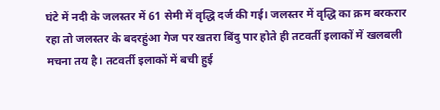घंटे में नदी के जलस्तर में 61 सेमी में वृद्धि दर्ज की गई। जलस्तर में वृद्धि का क्रम बरकरार रहा तो जलस्तर के बदरहुंआ गेज पर खतरा बिंदु पार होते ही तटवर्ती इलाकों में खलबली मचना तय है। तटवर्ती इलाकों में बची हुई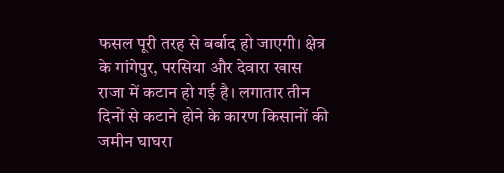फसल पूरी तरह से बर्बाद हो जाएगी। क्षेत्र के गांगेपुर, परसिया और देवारा खास राजा में कटान हो गई है। लगातार तीन दिनों से कटाने होने के कारण किसानों की जमीन घाघरा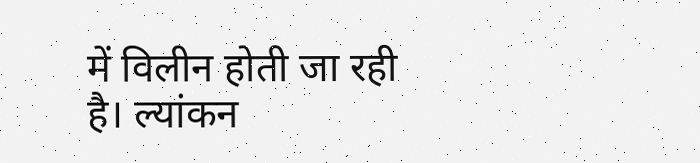में विलीन होती जा रही है। ल्यांकन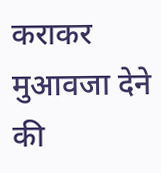कराकर मुआवजा देने की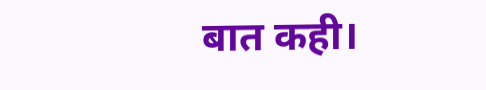बात कही।